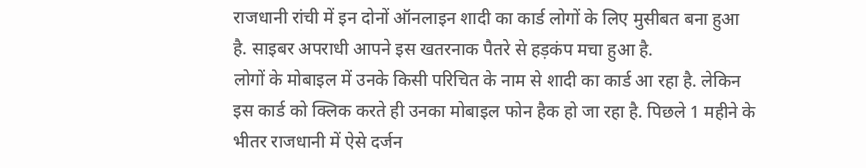राजधानी रांची में इन दोनों ऑनलाइन शादी का कार्ड लोगों के लिए मुसीबत बना हुआ है. साइबर अपराधी आपने इस खतरनाक पैतरे से हड़कंप मचा हुआ है.
लोगों के मोबाइल में उनके किसी परिचित के नाम से शादी का कार्ड आ रहा है. लेकिन इस कार्ड को क्लिक करते ही उनका मोबाइल फोन हैक हो जा रहा है. पिछले 1 महीने के भीतर राजधानी में ऐसे दर्जन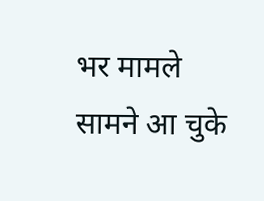भर मामले सामने आ चुके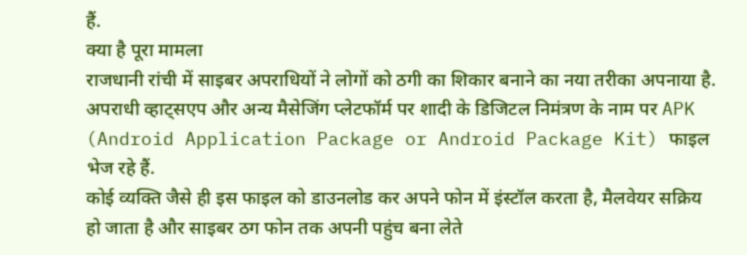हैं.
क्या है पूरा मामला
राजधानी रांची में साइबर अपराधियों ने लोगों को ठगी का शिकार बनाने का नया तरीका अपनाया है. अपराधी व्हाट्सएप और अन्य मैसेजिंग प्लेटफॉर्म पर शादी के डिजिटल निमंत्रण के नाम पर APK (Android Application Package or Android Package Kit) फाइल भेज रहे हैं.
कोई व्यक्ति जैसे ही इस फाइल को डाउनलोड कर अपने फोन में इंस्टॉल करता है, मैलवेयर सक्रिय हो जाता है और साइबर ठग फोन तक अपनी पहुंच बना लेते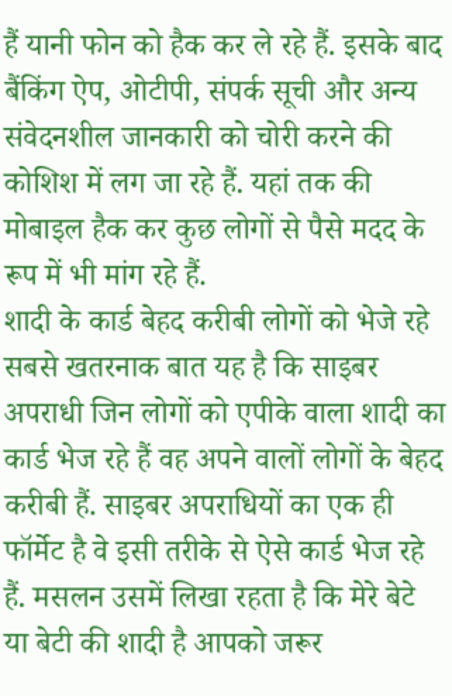हैं यानी फोन को हैक कर ले रहे हैं. इसके बाद बैंकिंग ऐप, ओटीपी, संपर्क सूची और अन्य संवेदनशील जानकारी को चोरी करने की कोशिश में लग जा रहे हैं. यहां तक की मोबाइल हैक कर कुछ लोगों से पैसे मदद के रूप में भी मांग रहे हैं.
शादी के कार्ड बेहद करीबी लोगों को भेजे रहे
सबसे खतरनाक बात यह है कि साइबर अपराधी जिन लोगों को एपीके वाला शादी का कार्ड भेज रहे हैं वह अपने वालों लोगों के बेहद करीबी हैं. साइबर अपराधियों का एक ही फॉर्मेट है वे इसी तरीके से ऐसे कार्ड भेज रहे हैं. मसलन उसमें लिखा रहता है कि मेरे बेटे या बेटी की शादी है आपको जरूर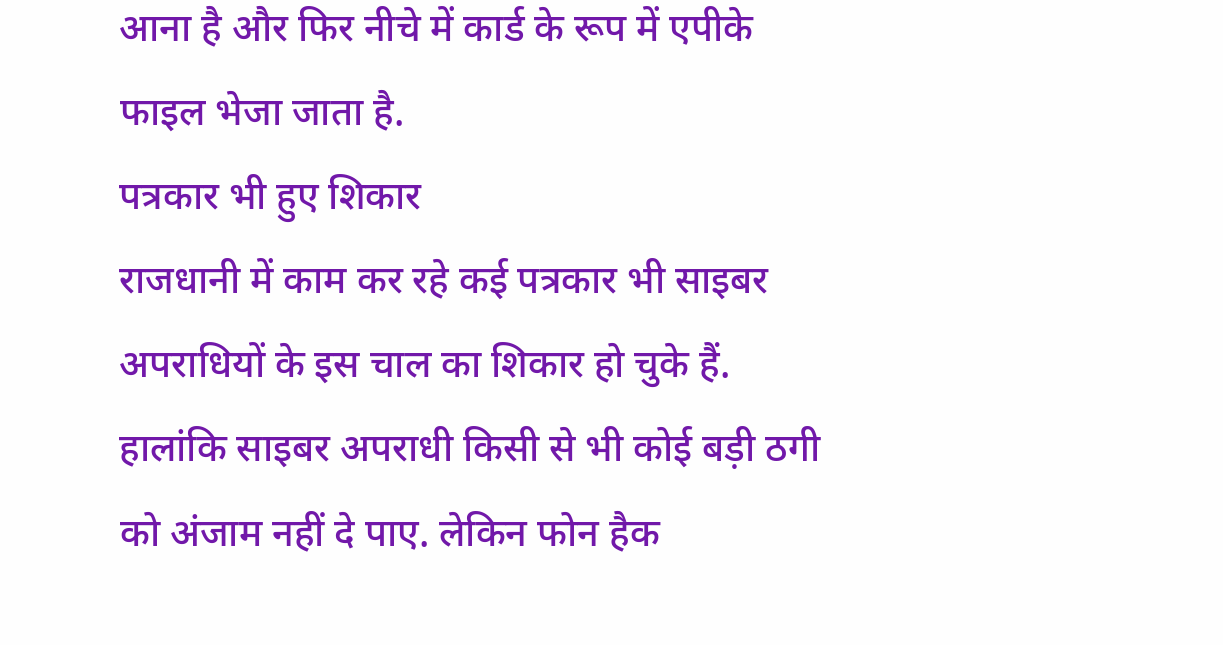आना है और फिर नीचे में कार्ड के रूप में एपीके फाइल भेजा जाता है.
पत्रकार भी हुए शिकार
राजधानी में काम कर रहे कई पत्रकार भी साइबर अपराधियों के इस चाल का शिकार हो चुके हैं. हालांकि साइबर अपराधी किसी से भी कोई बड़ी ठगी को अंजाम नहीं दे पाए. लेकिन फोन हैक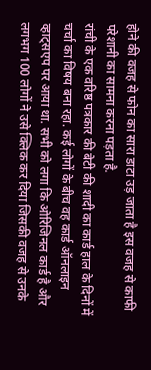होने की वजह से फोन का सारा डाटा उड़ जाता है इस वजह से काफी परेशानी का सामना करना पड़ता है.
रांची के एक वरिष्ठ पत्रकार की बेटी की शादी का कार्ड हाल के दिनों में चर्चा का विषय बना रहा. कई लोगों के बीच वह कार्ड ऑनलाइन व्हाट्सएप पर आया था. सभी को लगा कि ओरिजिनल कार्ड है और लगभग 100 लोगों ने उसे क्लिक कर दिया जिसकी वजह से उनके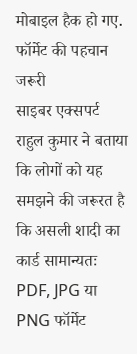मोबाइल हैक हो गए.
फॉर्मेट की पहचान जरूरी
साइबर एक्सपर्ट राहुल कुमार ने बताया कि लोगों को यह समझने की जरूरत है कि असली शादी का कार्ड सामान्यतः PDF, JPG या PNG फॉर्मेट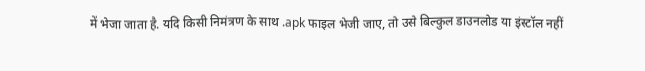में भेजा जाता है. यदि किसी निमंत्रण के साथ .apk फाइल भेजी जाए, तो उसे बिल्कुल डाउनलोड या इंस्टॉल नहीं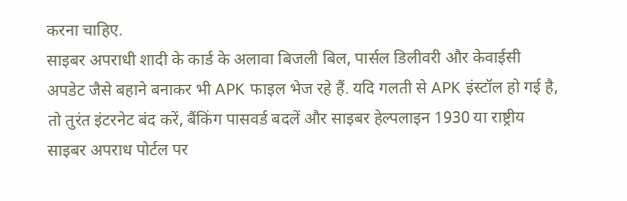करना चाहिए.
साइबर अपराधी शादी के कार्ड के अलावा बिजली बिल, पार्सल डिलीवरी और केवाईसी अपडेट जैसे बहाने बनाकर भी APK फाइल भेज रहे हैं. यदि गलती से APK इंस्टॉल हो गई है, तो तुरंत इंटरनेट बंद करें, बैंकिंग पासवर्ड बदलें और साइबर हेल्पलाइन 1930 या राष्ट्रीय साइबर अपराध पोर्टल पर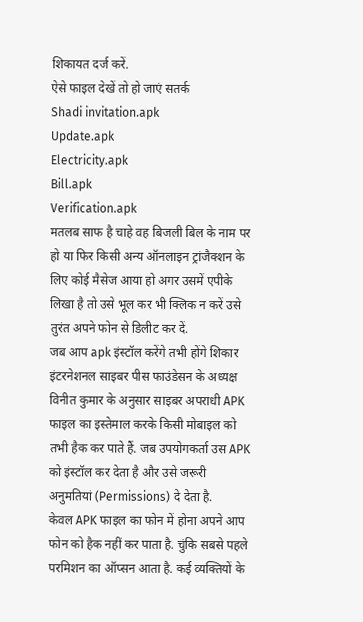शिकायत दर्ज करें.
ऐसे फाइल देखें तो हो जाएं सतर्क
Shadi invitation.apk
Update.apk
Electricity.apk
Bill.apk
Verification.apk
मतलब साफ है चाहे वह बिजली बिल के नाम पर हो या फिर किसी अन्य ऑनलाइन ट्रांजैक्शन के लिए कोई मैसेज आया हो अगर उसमें एपीके लिखा है तो उसे भूल कर भी क्लिक न करें उसे तुरंत अपने फोन से डिलीट कर दें.
जब आप apk इंस्टॉल करेंगे तभी होंगे शिकार
इंटरनेशनल साइबर पीस फाउंडेसन के अध्यक्ष विनीत कुमार के अनुसार साइबर अपराधी APK फाइल का इस्तेमाल करके किसी मोबाइल को तभी हैक कर पाते हैं. जब उपयोगकर्ता उस APK को इंस्टॉल कर देता है और उसे जरूरी अनुमतियां (Permissions) दे देता है.
केवल APK फाइल का फोन में होना अपने आप फोन को हैक नहीं कर पाता है. चुंकि सबसे पहले परमिशन का ऑप्सन आता है. कई व्यक्तियों के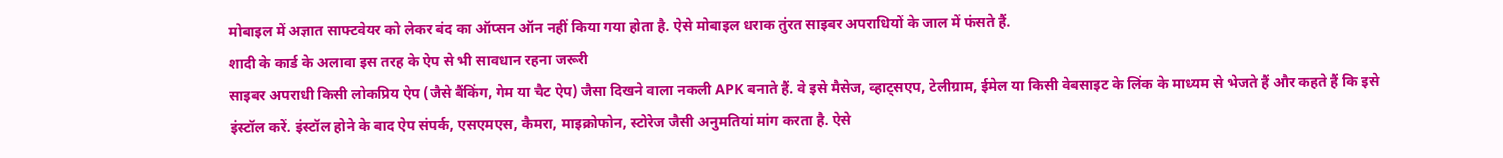मोबाइल में अज्ञात साफ्टवेयर को लेकर बंद का ऑप्सन ऑन नहीं किया गया होता है. ऐसे मोबाइल धराक तुंरत साइबर अपराधियों के जाल में फंसते हैं.
शादी के कार्ड के अलावा इस तरह के ऐप से भी सावधान रहना जरूरी
साइबर अपराधी किसी लोकप्रिय ऐप (जैसे बैंकिंग, गेम या चैट ऐप) जैसा दिखने वाला नकली APK बनाते हैं. वे इसे मैसेज, व्हाट्सएप, टेलीग्राम, ईमेल या किसी वेबसाइट के लिंक के माध्यम से भेजते हैं और कहते हैं कि इसे इंस्टॉल करें. इंस्टॉल होने के बाद ऐप संपर्क, एसएमएस, कैमरा, माइक्रोफोन, स्टोरेज जैसी अनुमतियां मांग करता है. ऐसे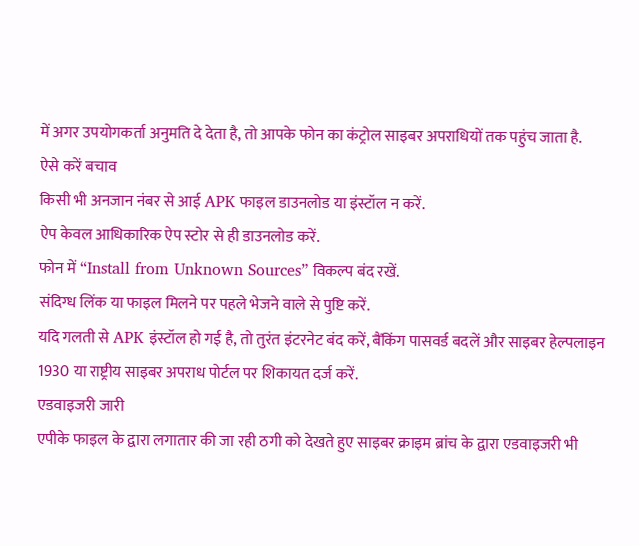में अगर उपयोगकर्ता अनुमति दे देता है, तो आपके फोन का कंट्रोल साइबर अपराधियों तक पहुंच जाता है.
ऐसे करें बचाव
किसी भी अनजान नंबर से आई APK फाइल डाउनलोड या इंस्टॉल न करें.
ऐप केवल आधिकारिक ऐप स्टोर से ही डाउनलोड करें.
फोन में “Install from Unknown Sources” विकल्प बंद रखें.
संदिग्ध लिंक या फाइल मिलने पर पहले भेजने वाले से पुष्टि करें.
यदि गलती से APK इंस्टॉल हो गई है, तो तुरंत इंटरनेट बंद करें, बैंकिंग पासवर्ड बदलें और साइबर हेल्पलाइन 1930 या राष्ट्रीय साइबर अपराध पोर्टल पर शिकायत दर्ज करें.
एडवाइजरी जारी
एपीके फाइल के द्वारा लगातार की जा रही ठगी को देखते हुए साइबर क्राइम ब्रांच के द्वारा एडवाइजरी भी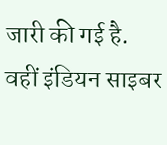जारी की गई है. वहीं इंडियन साइबर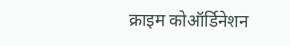क्राइम कोऑर्डिनेशन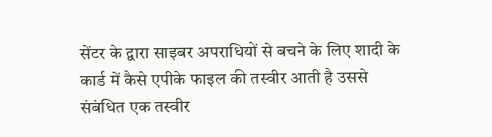सेंटर के द्वारा साइबर अपराधियों से बचने के लिए शादी के कार्ड में कैसे एपीके फाइल की तस्वीर आती है उससे संबंधित एक तस्वीर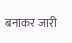बनाकर जारी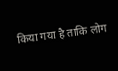किया गया है ताकि लोग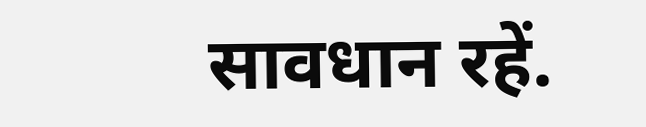सावधान रहें.